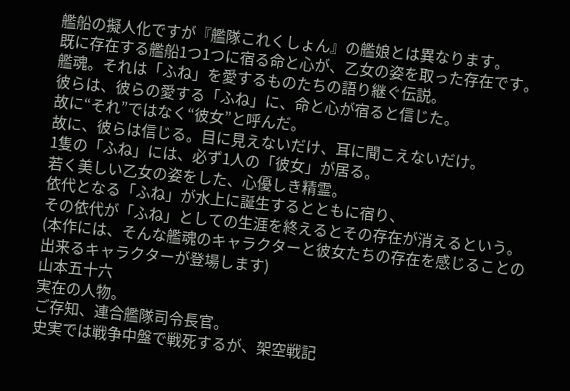艦船の擬人化ですが『艦隊これくしょん』の艦娘とは異なります。
既に存在する艦船1つ1つに宿る命と心が、乙女の姿を取った存在です。
艦魂。それは「ふね」を愛するものたちの語り継ぐ伝説。
彼らは、彼らの愛する「ふね」に、命と心が宿ると信じた。
故に“それ”ではなく“彼女”と呼んだ。
故に、彼らは信じる。目に見えないだけ、耳に聞こえないだけ。
1隻の「ふね」には、必ず1人の「彼女」が居る。
若く美しい乙女の姿をした、心優しき精霊。
依代となる「ふね」が水上に誕生するとともに宿り、
その依代が「ふね」としての生涯を終えるとその存在が消えるという。
(本作には、そんな艦魂のキャラクターと彼女たちの存在を感じることの出来るキャラクターが登場します)
山本五十六
実在の人物。
ご存知、連合艦隊司令長官。
史実では戦争中盤で戦死するが、架空戦記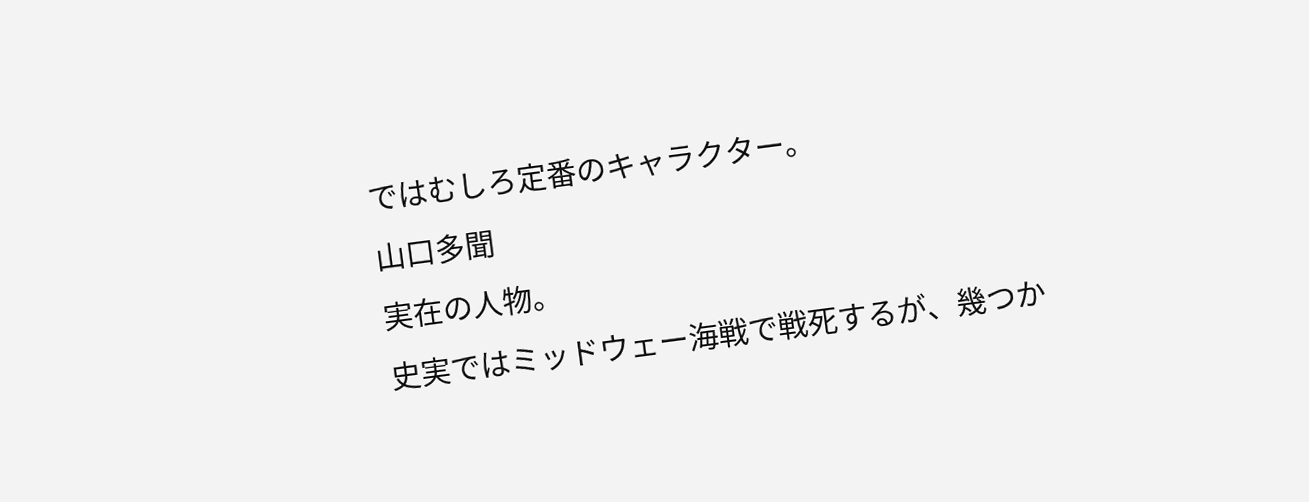ではむしろ定番のキャラクター。
山口多聞
実在の人物。
史実ではミッドウェー海戦で戦死するが、幾つか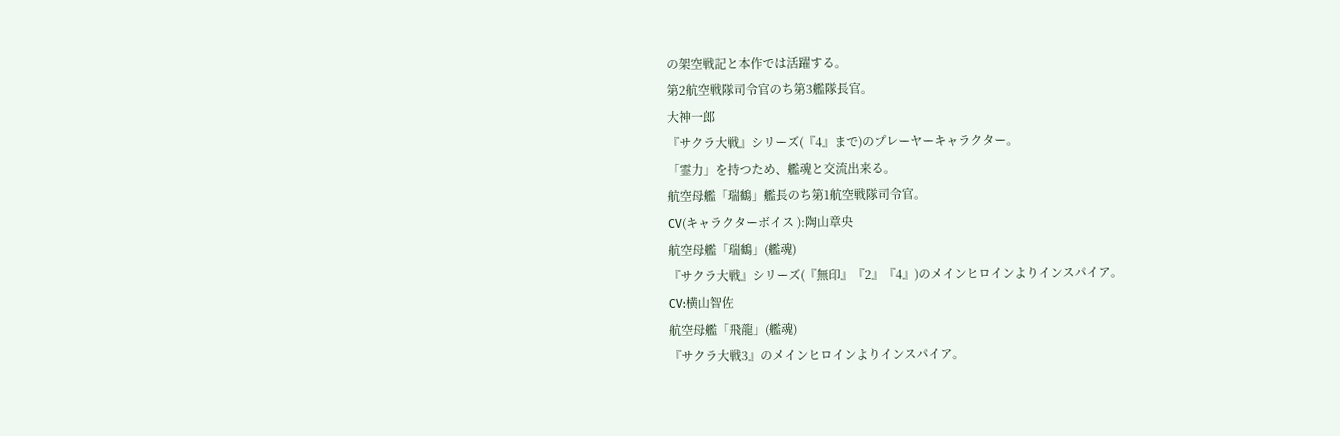の架空戦記と本作では活躍する。
第2航空戦隊司令官のち第3艦隊長官。
大神一郎
『サクラ大戦』シリーズ(『4』まで)のプレーヤーキャラクター。
「霊力」を持つため、艦魂と交流出来る。
航空母艦「瑞鶴」艦長のち第1航空戦隊司令官。
CV(キャラクターボイス ):陶山章央
航空母艦「瑞鶴」(艦魂)
『サクラ大戦』シリーズ(『無印』『2』『4』)のメインヒロインよりインスパイア。
CV:横山智佐
航空母艦「飛龍」(艦魂)
『サクラ大戦3』のメインヒロインよりインスパイア。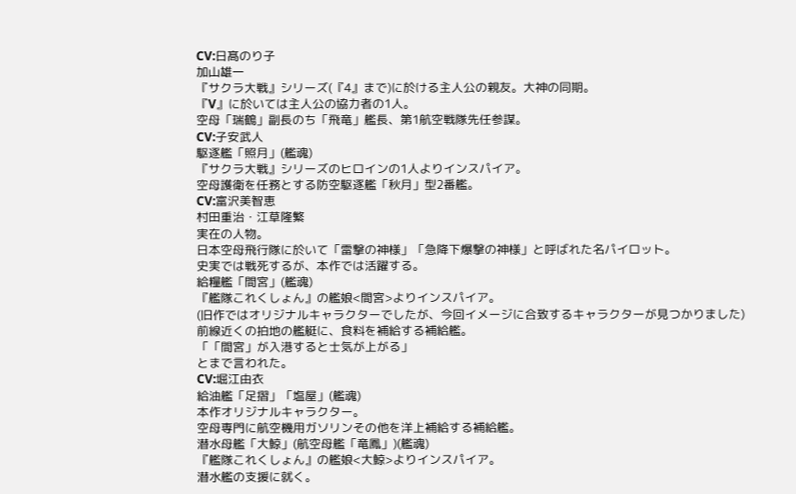CV:日髙のり子
加山雄一
『サクラ大戦』シリーズ(『4』まで)に於ける主人公の親友。大神の同期。
『V』に於いては主人公の協力者の1人。
空母「瑞鶴」副長のち「飛竜」艦長、第1航空戦隊先任参謀。
CV:子安武人
駆逐艦「照月」(艦魂)
『サクラ大戦』シリーズのヒロインの1人よりインスパイア。
空母護衛を任務とする防空駆逐艦「秋月」型2番艦。
CV:富沢美智恵
村田重治・江草隆繁
実在の人物。
日本空母飛行隊に於いて「雷撃の神様」「急降下爆撃の神様」と呼ばれた名パイロット。
史実では戦死するが、本作では活躍する。
給糧艦「間宮」(艦魂)
『艦隊これくしょん』の艦娘<間宮>よりインスパイア。
(旧作ではオリジナルキャラクターでしたが、今回イメージに合致するキャラクターが見つかりました)
前線近くの拍地の艦艇に、食料を補給する補給艦。
「「間宮」が入港すると士気が上がる」
とまで言われた。
CV:堀江由衣
給油艦「足摺」「塩屋」(艦魂)
本作オリジナルキャラクター。
空母専門に航空機用ガソリンその他を洋上補給する補給艦。
潜水母艦「大鯨」(航空母艦「竜鳳」)(艦魂)
『艦隊これくしょん』の艦娘<大鯨>よりインスパイア。
潜水艦の支援に就く。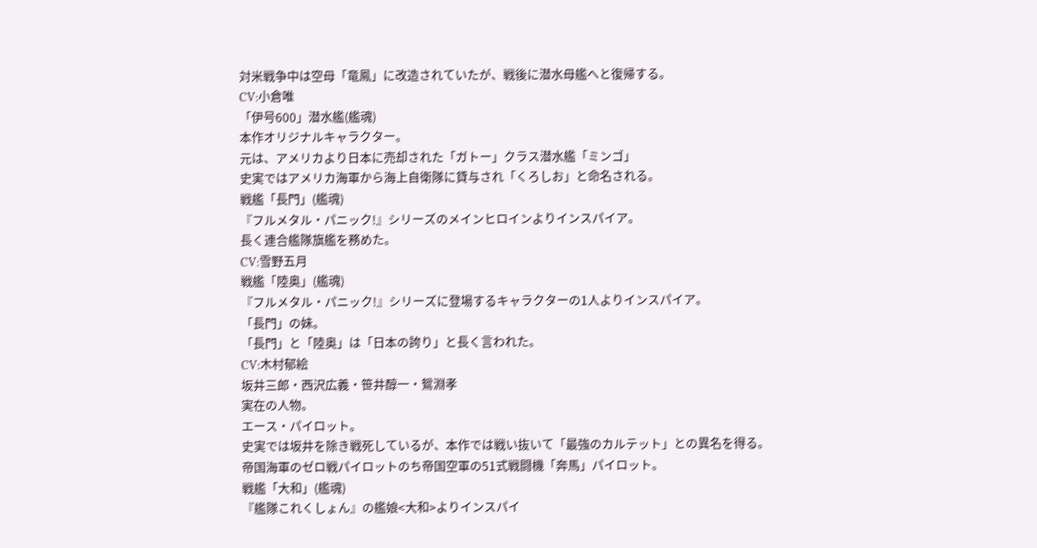対米戦争中は空母「竜鳳」に改造されていたが、戦後に潜水母艦へと復帰する。
CV:小倉唯
「伊号600」潜水艦(艦魂)
本作オリジナルキャラクター。
元は、アメリカより日本に売却された「ガトー」クラス潜水艦「ミンゴ」
史実ではアメリカ海軍から海上自衛隊に貸与され「くろしお」と命名される。
戦艦「長門」(艦魂)
『フルメタル・パニック!』シリーズのメインヒロインよりインスパイア。
長く連合艦隊旗艦を務めた。
CV:雪野五月
戦艦「陸奥」(艦魂)
『フルメタル・パニック!』シリーズに登場するキャラクターの1人よりインスパイア。
「長門」の妹。
「長門」と「陸奥」は「日本の誇り」と長く言われた。
CV:木村郁絵
坂井三郎・西沢広義・笹井醇一・鴛淵孝
実在の人物。
エース・パイロット。
史実では坂井を除き戦死しているが、本作では戦い抜いて「最強のカルテット」との異名を得る。
帝国海軍のゼロ戦パイロットのち帝国空軍の51式戦闘機「奔馬」パイロット。
戦艦「大和」(艦魂)
『艦隊これくしょん』の艦娘<大和>よりインスパイ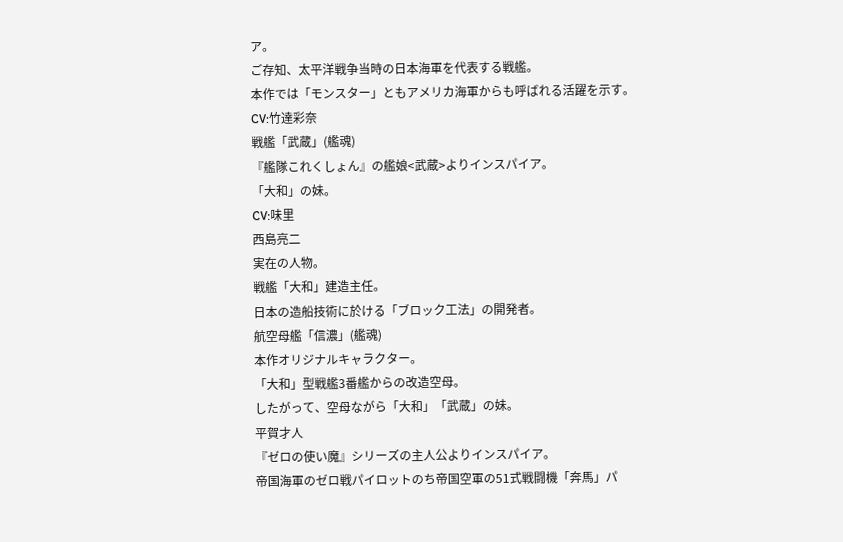ア。
ご存知、太平洋戦争当時の日本海軍を代表する戦艦。
本作では「モンスター」ともアメリカ海軍からも呼ばれる活躍を示す。
CV:竹達彩奈
戦艦「武蔵」(艦魂)
『艦隊これくしょん』の艦娘<武蔵>よりインスパイア。
「大和」の妹。
CV:味里
西島亮二
実在の人物。
戦艦「大和」建造主任。
日本の造船技術に於ける「ブロック工法」の開発者。
航空母艦「信濃」(艦魂)
本作オリジナルキャラクター。
「大和」型戦艦3番艦からの改造空母。
したがって、空母ながら「大和」「武蔵」の妹。
平賀才人
『ゼロの使い魔』シリーズの主人公よりインスパイア。
帝国海軍のゼロ戦パイロットのち帝国空軍の51式戦闘機「奔馬」パ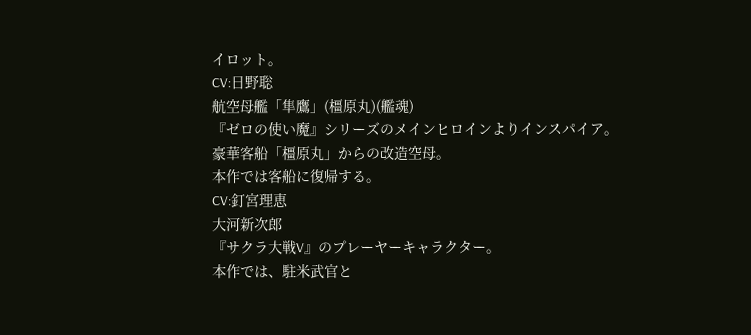イロット。
CV:日野聡
航空母艦「隼鷹」(橿原丸)(艦魂)
『ゼロの使い魔』シリーズのメインヒロインよりインスパイア。
豪華客船「橿原丸」からの改造空母。
本作では客船に復帰する。
CV:釘宮理恵
大河新次郎
『サクラ大戦V』のプレーヤーキャラクター。
本作では、駐米武官と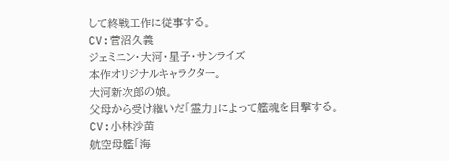して終戦工作に従事する。
CV:菅沼久義
ジェミニン・大河・星子・サンライズ
本作オリジナルキャラクター。
大河新次郎の娘。
父母から受け継いだ「霊力」によって艦魂を目撃する。
CV:小林沙苗
航空母艦「海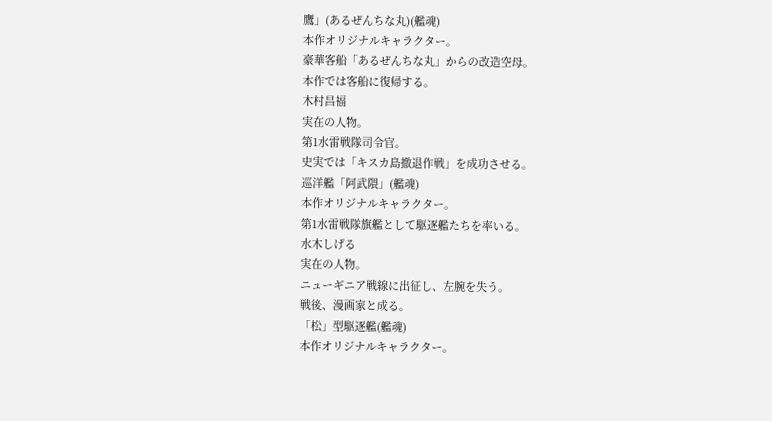鷹」(あるぜんちな丸)(艦魂)
本作オリジナルキャラクター。
豪華客船「あるぜんちな丸」からの改造空母。
本作では客船に復帰する。
木村昌福
実在の人物。
第1水雷戦隊司令官。
史実では「キスカ島撤退作戦」を成功させる。
巡洋艦「阿武隈」(艦魂)
本作オリジナルキャラクター。
第1水雷戦隊旗艦として駆逐艦たちを率いる。
水木しげる
実在の人物。
ニューギニア戦線に出征し、左腕を失う。
戦後、漫画家と成る。
「松」型駆逐艦(艦魂)
本作オリジナルキャラクター。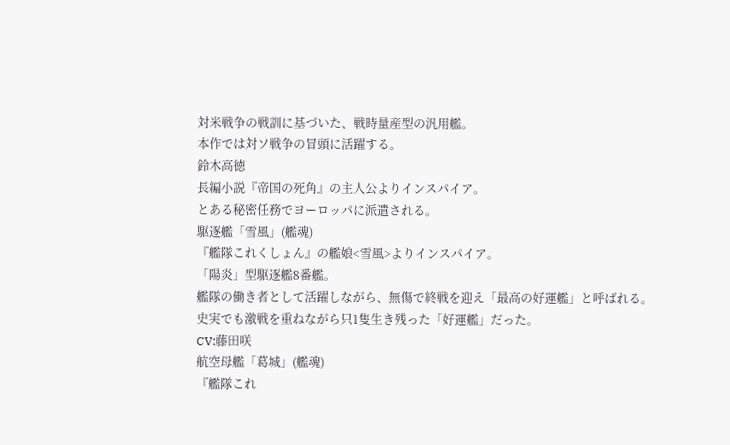対米戦争の戦訓に基づいた、戦時量産型の汎用艦。
本作では対ソ戦争の冒頭に活躍する。
鈴木高徳
長編小説『帝国の死角』の主人公よりインスパイア。
とある秘密任務でヨーロッパに派遣される。
駆逐艦「雪風」(艦魂)
『艦隊これくしょん』の艦娘<雪風>よりインスパイア。
「陽炎」型駆逐艦8番艦。
艦隊の働き者として活躍しながら、無傷で終戦を迎え「最高の好運艦」と呼ばれる。
史実でも激戦を重ねながら只1隻生き残った「好運艦」だった。
CV:藤田咲
航空母艦「葛城」(艦魂)
『艦隊これ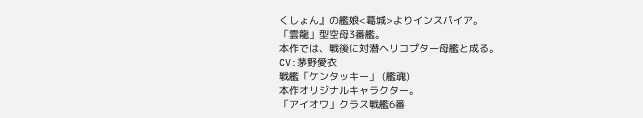くしょん』の艦娘<葛城>よりインスパイア。
「雲龍」型空母3番艦。
本作では、戦後に対潜ヘリコプター母艦と成る。
CV:茅野愛衣
戦艦「ケンタッキー」 (艦魂)
本作オリジナルキャラクター。
「アイオワ」クラス戦艦6番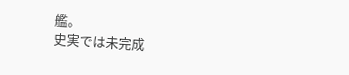艦。
史実では未完成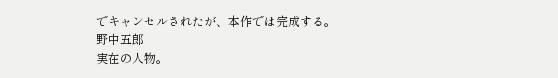でキャンセルされたが、本作では完成する。
野中五郎
実在の人物。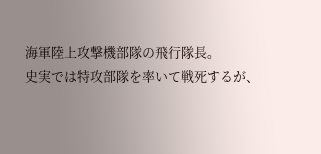海軍陸上攻撃機部隊の飛行隊長。
史実では特攻部隊を率いて戦死するが、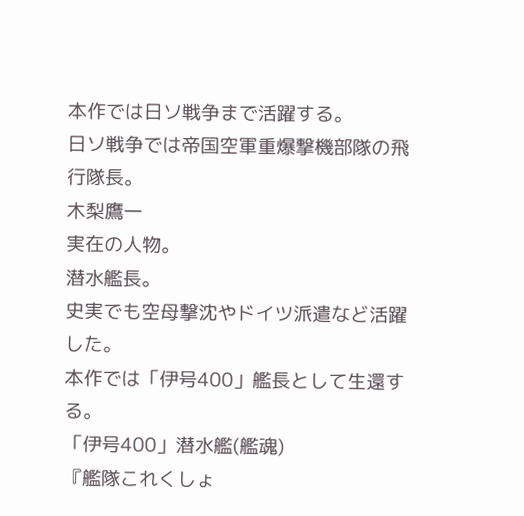本作では日ソ戦争まで活躍する。
日ソ戦争では帝国空軍重爆撃機部隊の飛行隊長。
木梨鷹一
実在の人物。
潜水艦長。
史実でも空母撃沈やドイツ派遣など活躍した。
本作では「伊号400」艦長として生還する。
「伊号400」潜水艦(艦魂)
『艦隊これくしょ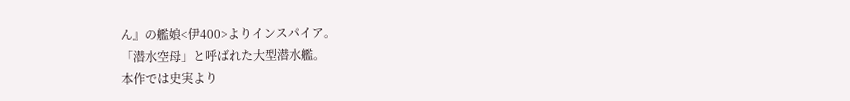ん』の艦娘<伊400>よりインスパイア。
「潜水空母」と呼ばれた大型潜水艦。
本作では史実より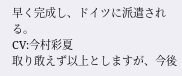早く完成し、ドイツに派遣される。
CV:今村彩夏
取り敢えず以上としますが、今後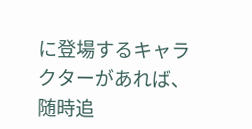に登場するキャラクターがあれば、随時追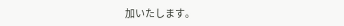加いたします。